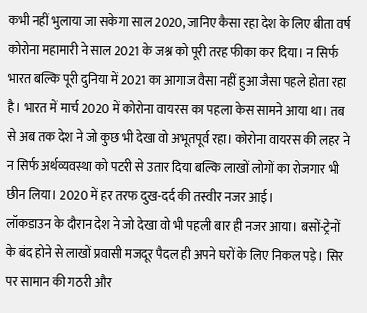कभी नहीं भुलाया जा सकेगा साल 2020, जानिए कैसा रहा देश के लिए बीता वर्ष
कोरोना महामारी ने साल 2021 के जश्न को पूरी तरह फीका कर दिया। न सिर्फ भारत बल्कि पूरी दुनिया में 2021 का आगाज वैसा नहीं हुआ जैसा पहले होता रहा है। भारत में मार्च 2020 में कोरोना वायरस का पहला केस सामने आया था। तब से अब तक देश ने जो कुछ भी देखा वो अभूतपूर्व रहा। कोरोना वायरस की लहर ने न सिर्फ अर्थव्यवस्था को पटरी से उतार दिया बल्कि लाखों लोगों का रोजगार भी छीन लिया। 2020 में हर तरफ दुख-दर्द की तस्वीर नजर आई।
लॉकडाउन के दौरान देश ने जो देखा वो भी पहली बार ही नजर आया। बसों-ट्रेनों के बंद होने से लाखों प्रवासी मजदूर पैदल ही अपने घरों के लिए निकल पड़े। सिर पर सामान की गठरी और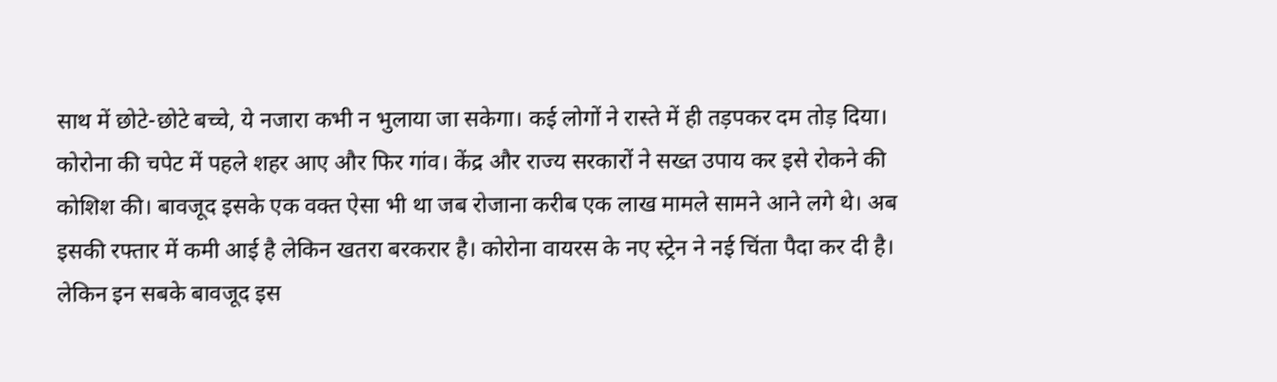साथ में छोटे-छोटे बच्चे, ये नजारा कभी न भुलाया जा सकेगा। कई लोगों ने रास्ते में ही तड़पकर दम तोड़ दिया। कोरोना की चपेट में पहले शहर आए और फिर गांव। केंद्र और राज्य सरकारों ने सख्त उपाय कर इसे रोकने की कोशिश की। बावजूद इसके एक वक्त ऐसा भी था जब रोजाना करीब एक लाख मामले सामने आने लगे थे। अब इसकी रफ्तार में कमी आई है लेकिन खतरा बरकरार है। कोरोना वायरस के नए स्ट्रेन ने नई चिंता पैदा कर दी है।
लेकिन इन सबके बावजूद इस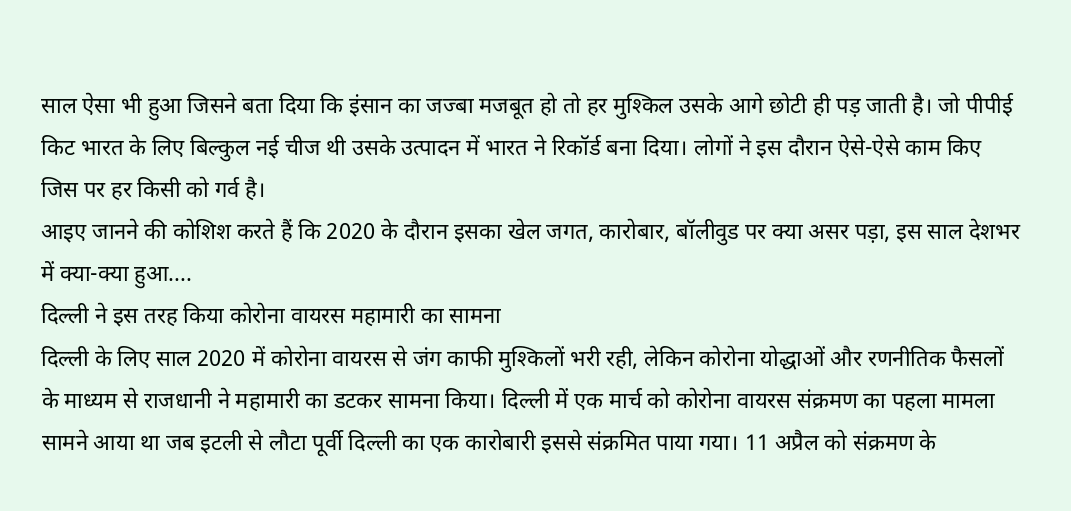साल ऐसा भी हुआ जिसने बता दिया कि इंसान का जज्बा मजबूत हो तो हर मुश्किल उसके आगे छोटी ही पड़ जाती है। जो पीपीई किट भारत के लिए बिल्कुल नई चीज थी उसके उत्पादन में भारत ने रिकॉर्ड बना दिया। लोगों ने इस दौरान ऐसे-ऐसे काम किए जिस पर हर किसी को गर्व है।
आइए जानने की कोशिश करते हैं कि 2020 के दौरान इसका खेल जगत, कारोबार, बॉलीवुड पर क्या असर पड़ा, इस साल देशभर में क्या-क्या हुआ....
दिल्ली ने इस तरह किया कोरोना वायरस महामारी का सामना
दिल्ली के लिए साल 2020 में कोरोना वायरस से जंग काफी मुश्किलों भरी रही, लेकिन कोरोना योद्धाओं और रणनीतिक फैसलों के माध्यम से राजधानी ने महामारी का डटकर सामना किया। दिल्ली में एक मार्च को कोरोना वायरस संक्रमण का पहला मामला सामने आया था जब इटली से लौटा पूर्वी दिल्ली का एक कारोबारी इससे संक्रमित पाया गया। 11 अप्रैल को संक्रमण के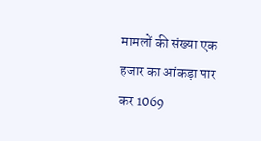मामलों की संख्या एक हजार का आंकड़ा पार कर 1069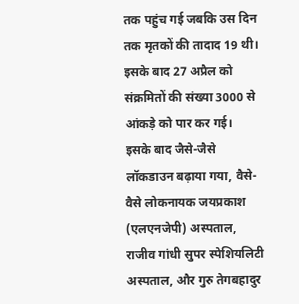तक पहुंच गई जबकि उस दिन तक मृतकों की तादाद 19 थी। इसके बाद 27 अप्रैल को संक्रमितों की संख्या 3000 से आंकड़े को पार कर गई।
इसके बाद जैसे-जैसे लॉकडाउन बढ़ाया गया, वैसे-वैसे लोकनायक जयप्रकाश (एलएनजेपी) अस्पताल, राजीव गांधी सुपर स्पेशियलिटी अस्पताल, और गुरु तेगबहादुर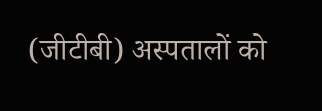(जीटीबी) अस्पतालों को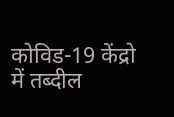कोविड-19 केंद्रो में तब्दील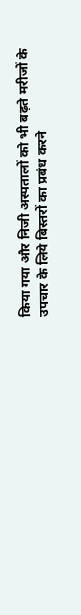किया गया और निजी अस्पतालों को भी बढ़ते मरीजों के उपचार के लिये बिस्तरों का प्रबंध करने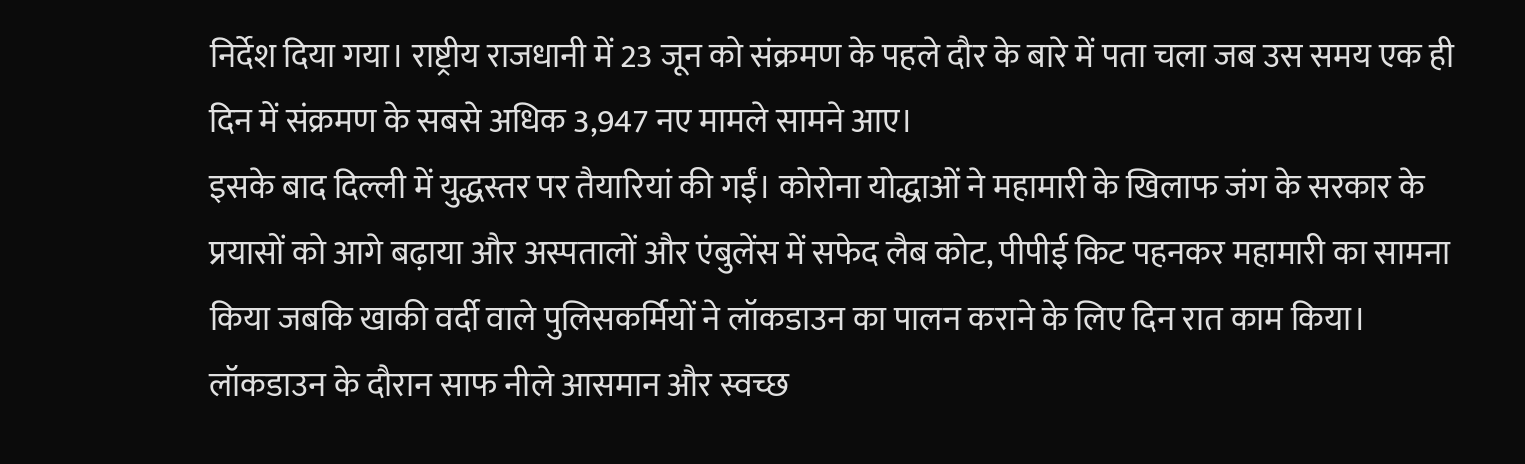निर्देश दिया गया। राष्ट्रीय राजधानी में 23 जून को संक्रमण के पहले दौर के बारे में पता चला जब उस समय एक ही दिन में संक्रमण के सबसे अधिक 3,947 नए मामले सामने आए।
इसके बाद दिल्ली में युद्धस्तर पर तैयारियां की गईं। कोरोना योद्धाओं ने महामारी के खिलाफ जंग के सरकार के प्रयासों को आगे बढ़ाया और अस्पतालों और एंबुलेंस में सफेद लैब कोट, पीपीई किट पहनकर महामारी का सामना किया जबकि खाकी वर्दी वाले पुलिसकर्मियों ने लॉकडाउन का पालन कराने के लिए दिन रात काम किया।
लॉकडाउन के दौरान साफ नीले आसमान और स्वच्छ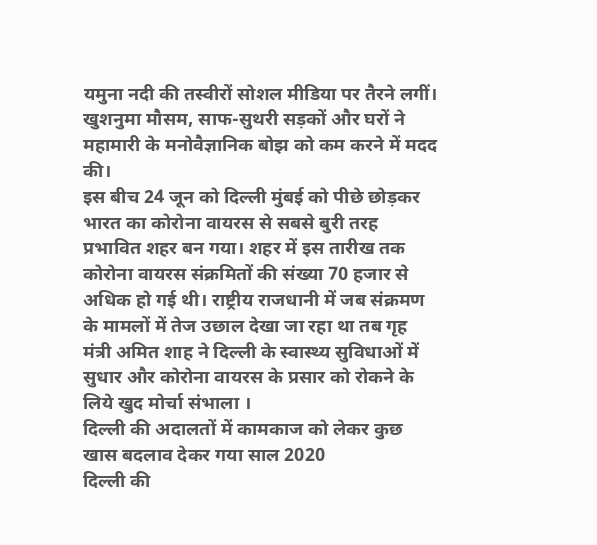यमुना नदी की तस्वीरों सोशल मीडिया पर तैरने लगीं। खुशनुमा मौसम, साफ-सुथरी सड़कों और घरों ने महामारी के मनोवैज्ञानिक बोझ को कम करने में मदद की।
इस बीच 24 जून को दिल्ली मुंबई को पीछे छोड़कर भारत का कोरोना वायरस से सबसे बुरी तरह प्रभावित शहर बन गया। शहर में इस तारीख तक कोरोना वायरस संक्रमितों की संख्या 70 हजार से अधिक हो गई थी। राष्ट्रीय राजधानी में जब संक्रमण के मामलों में तेज उछाल देखा जा रहा था तब गृह मंत्री अमित शाह ने दिल्ली के स्वास्थ्य सुविधाओं में सुधार और कोरोना वायरस के प्रसार को रोकने के लिये खुद मोर्चा संभाला ।
दिल्ली की अदालतों में कामकाज को लेकर कुछ खास बदलाव देकर गया साल 2020
दिल्ली की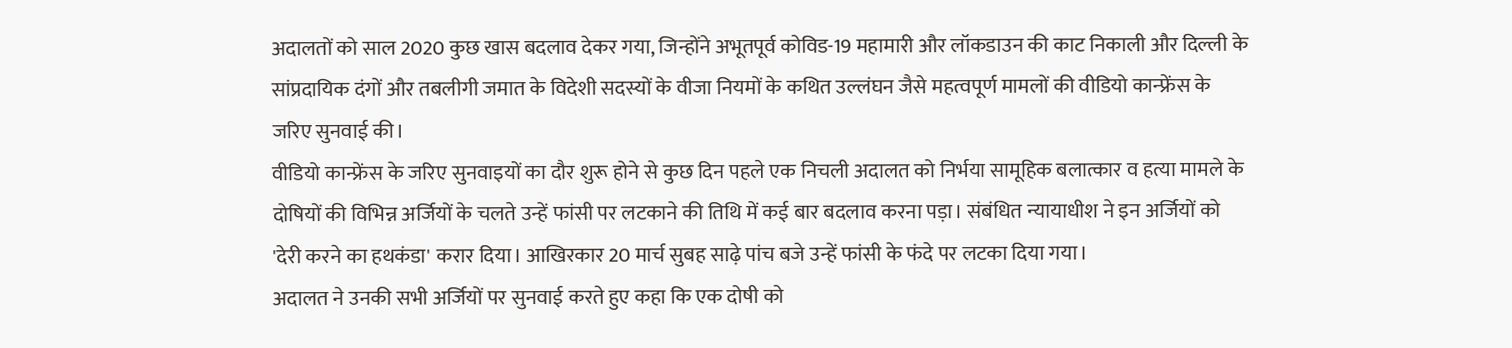अदालतों को साल 2020 कुछ खास बदलाव देकर गया, जिन्होंने अभूतपूर्व कोविड-19 महामारी और लॉकडाउन की काट निकाली और दिल्ली के सांप्रदायिक दंगों और तबलीगी जमात के विदेशी सदस्यों के वीजा नियमों के कथित उल्लंघन जैसे महत्वपूर्ण मामलों की वीडियो कान्फ्रेंस के जरिए सुनवाई की।
वीडियो कान्फ्रेंस के जरिए सुनवाइयों का दौर शुरू होने से कुछ दिन पहले एक निचली अदालत को निर्भया सामूहिक बलात्कार व हत्या मामले के दोषियों की विभिन्न अर्जियों के चलते उन्हें फांसी पर लटकाने की तिथि में कई बार बदलाव करना पड़ा। संबंधित न्यायाधीश ने इन अर्जियों को 'देरी करने का हथकंडा' करार दिया। आखिरकार 20 मार्च सुबह साढ़े पांच बजे उन्हें फांसी के फंदे पर लटका दिया गया।
अदालत ने उनकी सभी अर्जियों पर सुनवाई करते हुए कहा कि एक दोषी को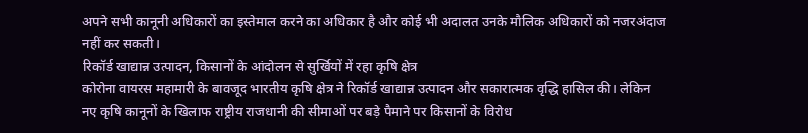अपने सभी कानूनी अधिकारों का इस्तेमाल करने का अधिकार है और कोई भी अदालत उनके मौलिक अधिकारों को नजरअंदाज नहीं कर सकती।
रिकॉर्ड खाद्यान्न उत्पादन, किसानों के आंदोलन से सुर्खियों में रहा कृषि क्षेत्र
कोरोना वायरस महामारी के बावजूद भारतीय कृषि क्षेत्र ने रिकॉर्ड खाद्यान्न उत्पादन और सकारात्मक वृद्धि हासिल की। लेकिन नए कृषि कानूनों के खिलाफ राष्ट्रीय राजधानी की सीमाओं पर बड़े पैमाने पर किसानों के विरोध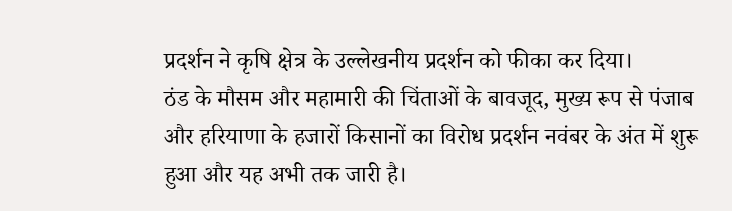प्रदर्शन ने कृषि क्षेत्र के उल्लेखनीय प्रदर्शन को फीका कर दिया।
ठंड के मौसम और महामारी की चिंताओं के बावजूद, मुख्य रूप से पंजाब और हरियाणा के हजारों किसानों का विरोध प्रदर्शन नवंबर के अंत में शुरू हुआ और यह अभी तक जारी है।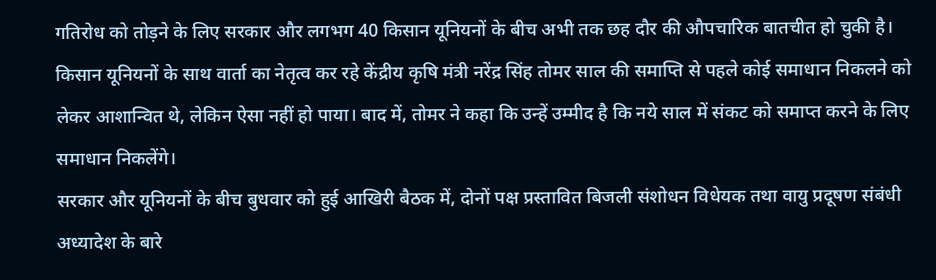गतिरोध को तोड़ने के लिए सरकार और लगभग 40 किसान यूनियनों के बीच अभी तक छह दौर की औपचारिक बातचीत हो चुकी है।
किसान यूनियनों के साथ वार्ता का नेतृत्व कर रहे केंद्रीय कृषि मंत्री नरेंद्र सिंह तोमर साल की समाप्ति से पहले कोई समाधान निकलने को लेकर आशान्वित थे, लेकिन ऐसा नहीं हो पाया। बाद में, तोमर ने कहा कि उन्हें उम्मीद है कि नये साल में संकट को समाप्त करने के लिए समाधान निकलेंगे।
सरकार और यूनियनों के बीच बुधवार को हुई आखिरी बैठक में, दोनों पक्ष प्रस्तावित बिजली संशोधन विधेयक तथा वायु प्रदूषण संबंधी अध्यादेश के बारे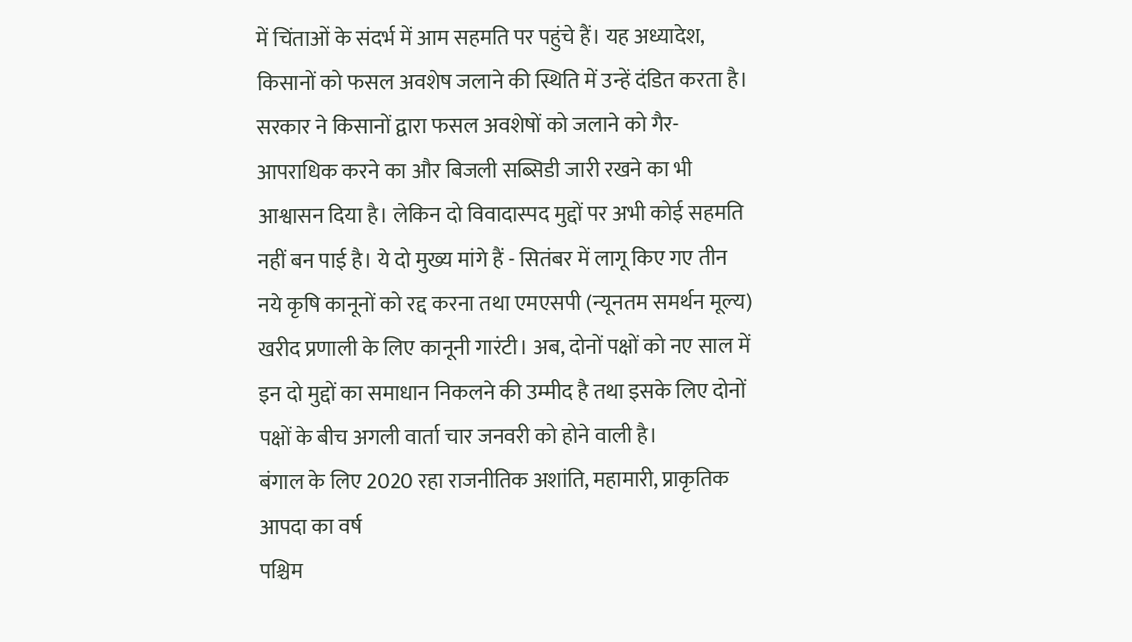में चिंताओं के संदर्भ में आम सहमति पर पहुंचे हैं। यह अध्यादेश, किसानों को फसल अवशेष जलाने की स्थिति में उन्हें दंडित करता है।
सरकार ने किसानों द्वारा फसल अवशेषों को जलाने को गैर-आपराधिक करने का और बिजली सब्सिडी जारी रखने का भी आश्वासन दिया है। लेकिन दो विवादास्पद मुद्दों पर अभी कोई सहमति नहीं बन पाई है। ये दो मुख्य मांगे हैं - सितंबर में लागू किए गए तीन नये कृषि कानूनों को रद्द करना तथा एमएसपी (न्यूनतम समर्थन मूल्य) खरीद प्रणाली के लिए कानूनी गारंटी। अब, दोनों पक्षों को नए साल में इन दो मुद्दों का समाधान निकलने की उम्मीद है तथा इसके लिए दोनों पक्षों के बीच अगली वार्ता चार जनवरी को होने वाली है।
बंगाल के लिए 2020 रहा राजनीतिक अशांति, महामारी, प्राकृतिक आपदा का वर्ष
पश्चिम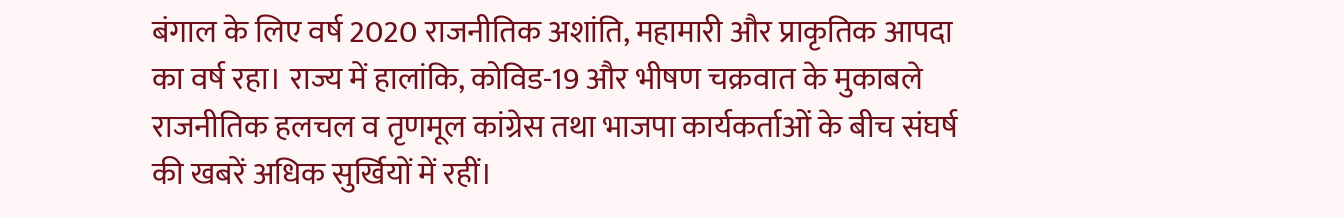बंगाल के लिए वर्ष 2020 राजनीतिक अशांति, महामारी और प्राकृतिक आपदा का वर्ष रहा। राज्य में हालांकि, कोविड-19 और भीषण चक्रवात के मुकाबले राजनीतिक हलचल व तृणमूल कांग्रेस तथा भाजपा कार्यकर्ताओं के बीच संघर्ष की खबरें अधिक सुर्खियों में रहीं।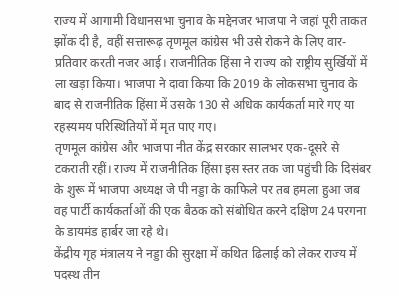राज्य में आगामी विधानसभा चुनाव के मद्देनजर भाजपा ने जहां पूरी ताकत झोंक दी है, वहीं सत्तारूढ़ तृणमूल कांग्रेस भी उसे रोकने के लिए वार-प्रतिवार करती नजर आई। राजनीतिक हिंसा ने राज्य को राष्ट्रीय सुर्खियों में ला खड़ा किया। भाजपा ने दावा किया कि 2019 के लोकसभा चुनाव के बाद से राजनीतिक हिंसा में उसके 130 से अधिक कार्यकर्ता मारे गए या रहस्यमय परिस्थितियों में मृत पाए गए।
तृणमूल कांग्रेस और भाजपा नीत केंद्र सरकार सालभर एक-दूसरे से टकराती रहीं। राज्य में राजनीतिक हिंसा इस स्तर तक जा पहुंची कि दिसंबर के शुरू में भाजपा अध्यक्ष जे पी नड्डा के काफिले पर तब हमला हुआ जब वह पार्टी कार्यकर्ताओं की एक बैठक को संबोधित करने दक्षिण 24 परगना के डायमंड हार्बर जा रहे थे।
केंद्रीय गृह मंत्रालय ने नड्डा की सुरक्षा में कथित ढिलाई को लेकर राज्य में पदस्थ तीन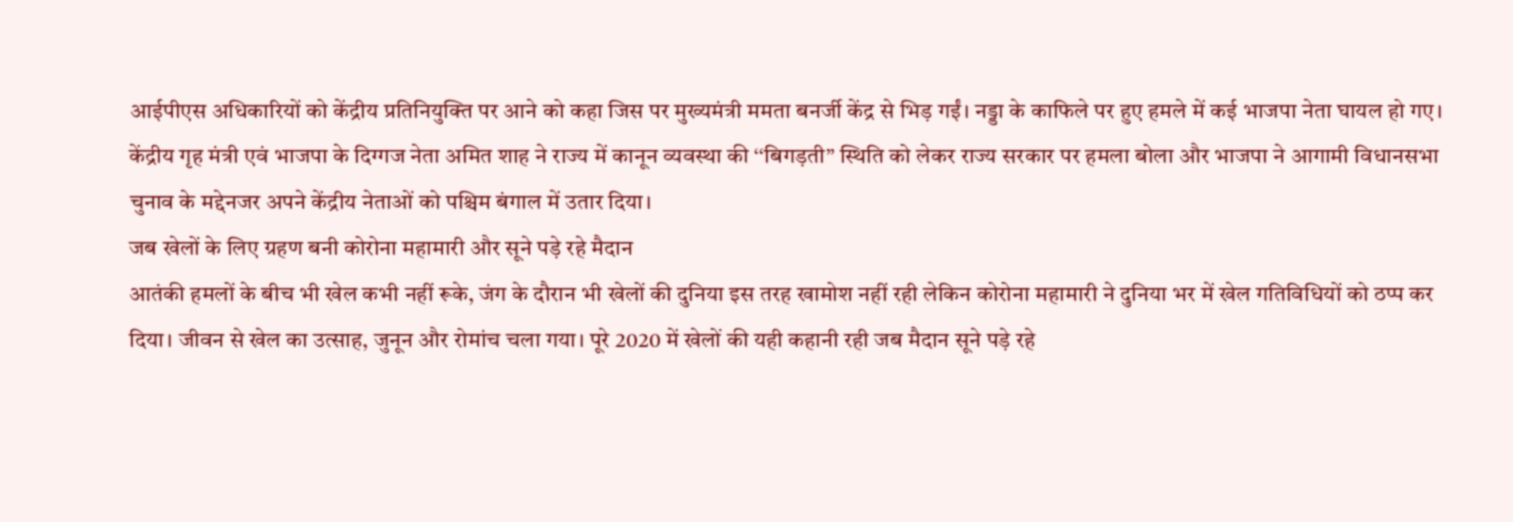आईपीएस अधिकारियों को केंद्रीय प्रतिनियुक्ति पर आने को कहा जिस पर मुख्यमंत्री ममता बनर्जी केंद्र से भिड़ गईं। नड्डा के काफिले पर हुए हमले में कई भाजपा नेता घायल हो गए।
केंद्रीय गृह मंत्री एवं भाजपा के दिग्गज नेता अमित शाह ने राज्य में कानून व्यवस्था की ‘‘बिगड़ती’’ स्थिति को लेकर राज्य सरकार पर हमला बोला और भाजपा ने आगामी विधानसभा चुनाव के मद्देनजर अपने केंद्रीय नेताओं को पश्चिम बंगाल में उतार दिया।
जब खेलों के लिए ग्रहण बनी कोरोना महामारी और सूने पड़े रहे मैदान
आतंकी हमलों के बीच भी खेल कभी नहीं रूके, जंग के दौरान भी खेलों की दुनिया इस तरह खामोश नहीं रही लेकिन कोरोना महामारी ने दुनिया भर में खेल गतिविधियों को ठप्प कर दिया। जीवन से खेल का उत्साह, जुनून और रोमांच चला गया। पूरे 2020 में खेलों की यही कहानी रही जब मैदान सूने पड़े रहे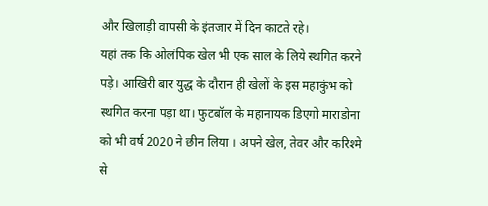और खिलाड़ी वापसी के इंतजार में दिन काटते रहे।
यहां तक कि ओलंपिक खेल भी एक साल के लिये स्थगित करने पड़े। आखिरी बार युद्ध के दौरान ही खेलों के इस महाकुंभ को स्थगित करना पड़ा था। फुटबॉल के महानायक डिएगो माराडोना को भी वर्ष 2020 ने छीन लिया । अपने खेल, तेवर और करिश्मे से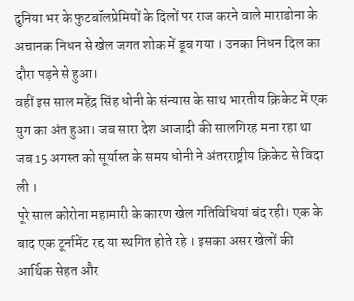दुनिया भर के फुटबॉलप्रेमियों के दिलों पर राज करने वाले माराडोना के अचानक निधन से खेल जगत शोक में डूब गया । उनका निधन दिल का दौरा पड़ने से हुआ।
वहीं इस साल महेंद्र सिंह धोनी के संन्यास के साथ भारतीय क्रिकेट में एक युग का अंत हुआ। जब सारा देश आजादी की सालगिरह मना रहा था जब 15 अगस्त को सूर्यास्त के समय धोनी ने अंतरराष्ट्रीय क्रिकेट से विदा ली ।
पूरे साल कोरोना महामारी के कारण खेल गतिविधियां बंद रही। एक के बाद एक टूर्नामेंट रद्द या स्थगित होते रहे । इसका असर खेलों की आर्थिक सेहत और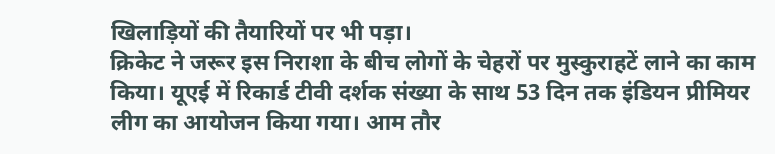खिलाड़ियों की तैयारियों पर भी पड़ा।
क्रिकेट ने जरूर इस निराशा के बीच लोगों के चेहरों पर मुस्कुराहटें लाने का काम किया। यूएई में रिकार्ड टीवी दर्शक संख्या के साथ 53 दिन तक इंडियन प्रीमियर लीग का आयोजन किया गया। आम तौर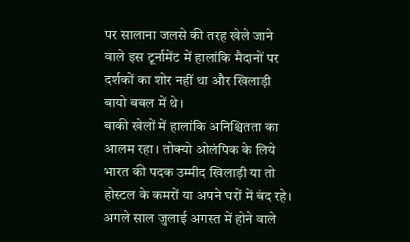पर सालाना जलसे की तरह खेले जाने वाले इस टूर्नामेंट में हालांकि मैदानों पर दर्शकों का शोर नहीं था और खिलाड़ी बायो बबल में थे।
बाकी खेलों में हालांकि अनिश्चितता का आलम रहा। तोक्यो ओलंपिक के लिये भारत की पदक उम्मीद खिलाड़ी या तो होस्टल के कमरों या अपने घरों में बंद रहे। अगले साल जुलाई अगस्त में होने वाले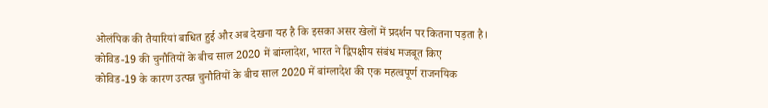ओलंपिक की तैयारियां बाधित हुई और अब देखना यह है कि इसका असर खेलों में प्रदर्शन पर कितना पड़ता है।
कोविड-19 की चुनौतियों के बीच साल 2020 में बांग्लादेश, भारत ने द्विपक्षीय संबंध मजबूत किए
कोविड-19 के कारण उत्पन्न चुनौतियों के बीच साल 2020 में बांग्लादेश की एक महत्वपूर्ण राजनयिक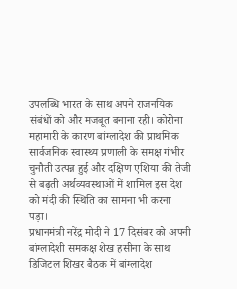उपलब्धि भारत के साथ अपने राजनयिक संबंधों को और मजबूत बनाना रही। कोरोना महामारी के कारण बांग्लादेश की प्राथमिक सार्वजनिक स्वास्थ्य प्रणाली के समक्ष गंभीर चुनौती उत्पन्न हुई और दक्षिण एशिया की तेजी से बढ़ती अर्थव्यवस्थाओं में शामिल इस देश को मंदी की स्थिति का सामना भी करना पड़ा।
प्रधानमंत्री नरेंद्र मोदी ने 17 दिसंबर को अपनी बांग्लादेशी समकक्ष शेख हसीना के साथ डिजिटल शिखर बैठक में बांग्लादेश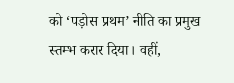को ‘पड़ोस प्रथम’ नीति का प्रमुख स्तम्भ करार दिया। वहीं,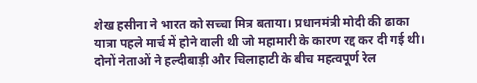शेख हसीना ने भारत को सच्चा मित्र बताया। प्रधानमंत्री मोदी की ढाका यात्रा पहले मार्च में होने वाली थी जो महामारी के कारण रद्द कर दी गई थी।
दोनों नेताओं ने हल्दीबाड़ी और चिलाहाटी के बीच महत्वपूर्ण रेल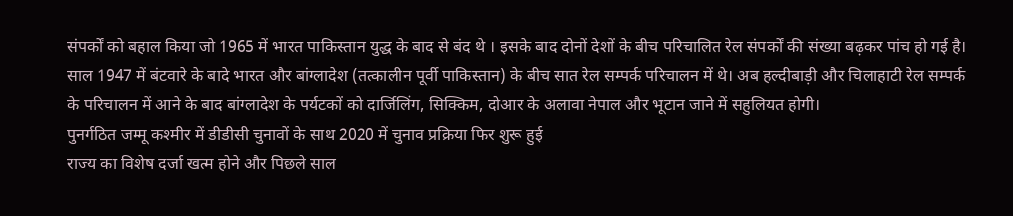संपर्कों को बहाल किया जो 1965 में भारत पाकिस्तान युद्ध के बाद से बंद थे । इसके बाद दोनों देशों के बीच परिचालित रेल संपर्कों की संख्या बढ़कर पांच हो गई है।
साल 1947 में बंटवारे के बादे भारत और बांग्लादेश (तत्कालीन पूर्वी पाकिस्तान) के बीच सात रेल सम्पर्क परिचालन में थे। अब हल्दीबाड़ी और चिलाहाटी रेल सम्पर्क के परिचालन में आने के बाद बांग्लादेश के पर्यटकों को दार्जिलिंग, सिक्किम, दोआर के अलावा नेपाल और भूटान जाने में सहुलियत होगी।
पुनर्गठित जम्मू कश्मीर में डीडीसी चुनावों के साथ 2020 में चुनाव प्रक्रिया फिर शुरू हुई
राज्य का विशेष दर्जा खत्म होने और पिछले साल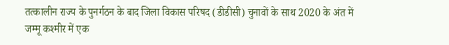तत्कालीन राज्य के पुनर्गठन के बाद जिला विकास परिषद (डीडीसी) चुनावों के साथ 2020 के अंत में जम्मू कश्मीर में एक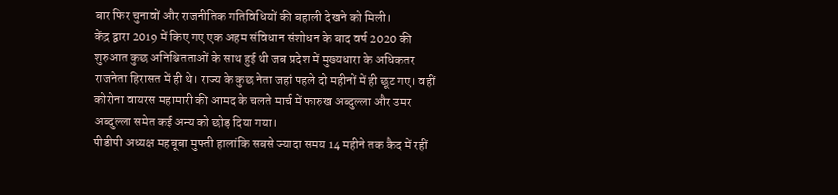बार फिर चुनावों और राजनीतिक गतिविधियों की बहाली देखने को मिली।
केंद्र द्वारा 2019 में किए गए एक अहम संविधान संशोधन के बाद वर्ष 2020 की शुरुआत कुछ अनिश्चितताओं के साथ हुई थी जब प्रदेश में मुख्यधारा के अधिकतर राजनेता हिरासत में ही थे। राज्य के कुछ नेता जहां पहले दो महीनों में ही छूट गए। वहीं कोरोना वायरस महामारी की आमद के चलते मार्च में फारुख अब्दुल्ला और उमर अब्दुल्ला समेत कई अन्य को छोड़ दिया गया।
पीडीपी अध्यक्ष महबूबा मुफ्ती हालांकि सबसे ज्यादा समय 14 महीने तक कैद में रहीं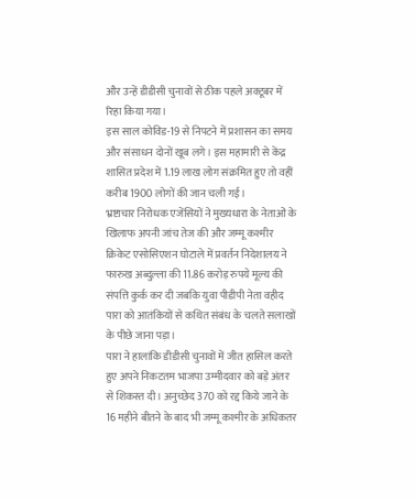और उन्हें डीडीसी चुनावों से ठीक पहले अक्टूबर में रिहा किया गया।
इस साल कोविड-19 से निपटने में प्रशासन का समय और संसाधन दोनों खूब लगे। इस महामारी से केंद्र शासित प्रदेश में 1.19 लाख लोग संक्रमित हुए तो वहीं करीब 1900 लोगों की जान चली गई।
भ्रष्टाचार निरोधक एजेंसियों ने मुख्यधारा के नेताओं के खिलाफ अपनी जांच तेज की और जम्मू कश्मीर क्रिकेट एसोसिएशन घोटाले में प्रवर्तन निदेशालय ने फारुख अब्दुल्ला की 11.86 करोड़ रुपये मूल्य की संपत्ति कुर्क कर दी जबकि युवा पीडीपी नेता वहीद पारा को आतंकियों से कथित संबंध के चलते सलाखों के पीछे जाना पड़ा।
पारा ने हालांकि डीडीसी चुनावों में जीत हासिल करते हुए अपने निकटतम भाजपा उम्मीदवार को बड़े अंतर से शिकस्त दी। अनुच्छेद 370 को रद्द किये जाने के 16 महीने बीतने के बाद भी जम्मू कश्मीर के अधिकतर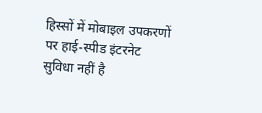हिस्सों में मोबाइल उपकरणों पर हाई-स्पीड इंटरनेट सुविधा नहीं है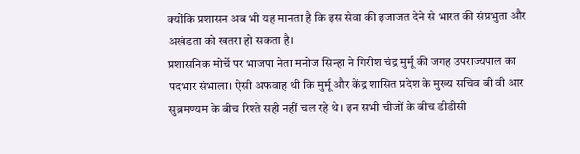क्योंकि प्रशासन अब भी यह मानता है कि इस सेवा की इजाजत देने से भारत की संप्रभुता और अखंडता को खतरा हो सकता है।
प्रशासनिक मोर्चे पर भाजपा नेता मनोज सिन्हा ने गिरीश चंद्र मुर्मू की जगह उपराज्यपाल का पदभार संभाला। ऐसी अफवाह थी कि मुर्मू और केंद्र शासित प्रदेश के मुख्य सचिव बी वी आर सुब्रमण्यम के बीच रिश्ते सही नहीं चल रहे थे। इन सभी चीजों के बीच डीडीसी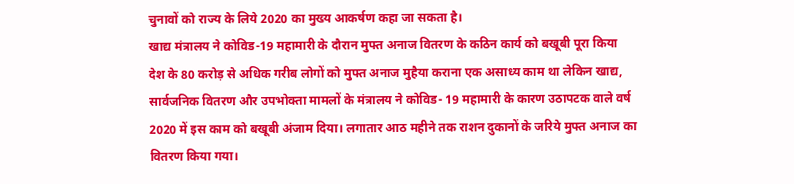चुनावों को राज्य के लिये 2020 का मुख्य आकर्षण कहा जा सकता है।
खाद्य मंत्रालय ने कोविड-19 महामारी के दौरान मुफ्त अनाज वितरण के कठिन कार्य को बखूबी पूरा किया
देश के 80 करोड़ से अधिक गरीब लोगों को मुफ्त अनाज मुहैया कराना एक असाध्य काम था लेकिन खाद्य, सार्वजनिक वितरण और उपभोक्ता मामलों के मंत्रालय ने कोविड- 19 महामारी के कारण उठापटक वाले वर्ष 2020 में इस काम को बखूबी अंजाम दिया। लगातार आठ महीने तक राशन दुकानों के जरिये मुफ्त अनाज का वितरण किया गया।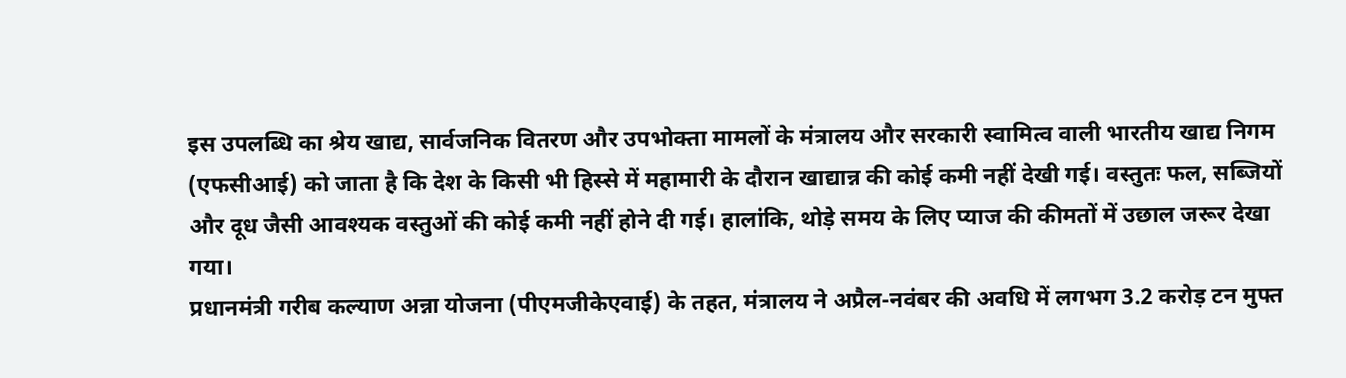इस उपलब्धि का श्रेय खाद्य, सार्वजनिक वितरण और उपभोक्ता मामलों के मंत्रालय और सरकारी स्वामित्व वाली भारतीय खाद्य निगम (एफसीआई) को जाता है कि देश के किसी भी हिस्से में महामारी के दौरान खाद्यान्न की कोई कमी नहीं देखी गई। वस्तुतः फल, सब्जियों और दूध जैसी आवश्यक वस्तुओं की कोई कमी नहीं होने दी गई। हालांकि, थोड़े समय के लिए प्याज की कीमतों में उछाल जरूर देखा गया।
प्रधानमंत्री गरीब कल्याण अन्ना योजना (पीएमजीकेएवाई) के तहत, मंत्रालय ने अप्रैल-नवंबर की अवधि में लगभग 3.2 करोड़ टन मुफ्त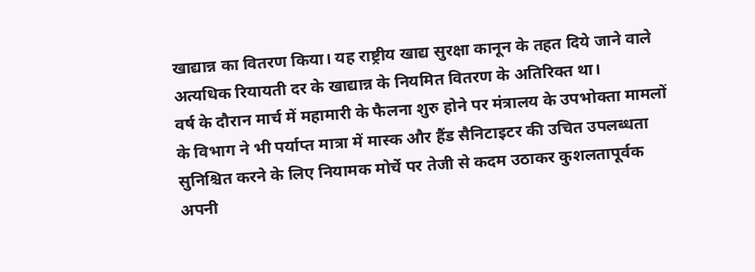खाद्यान्न का वितरण किया। यह राष्ट्रीय खाद्य सुरक्षा कानून के तहत दिये जाने वाले अत्यधिक रियायती दर के खाद्यान्न के नियमित वितरण के अतिरिक्त था।
वर्ष के दौरान मार्च में महामारी के फैलना शुरु होने पर मंत्रालय के उपभोक्ता मामलों के विभाग ने भी पर्याप्त मात्रा में मास्क और हैंड सैनिटाइटर की उचित उपलब्धता सुनिश्चित करने के लिए नियामक मोर्चे पर तेजी से कदम उठाकर कुशलतापूर्वक अपनी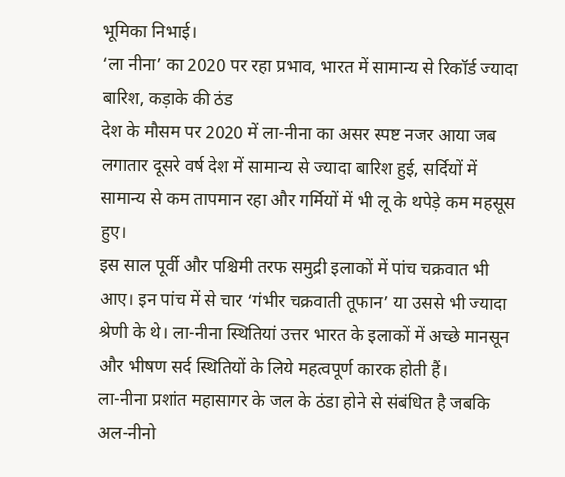भूमिका निभाई।
‘ला नीना’ का 2020 पर रहा प्रभाव, भारत में सामान्य से रिकॉर्ड ज्यादा बारिश, कड़ाके की ठंड
देश के मौसम पर 2020 में ला-नीना का असर स्पष्ट नजर आया जब लगातार दूसरे वर्ष देश में सामान्य से ज्यादा बारिश हुई, सर्दियों में सामान्य से कम तापमान रहा और गर्मियों में भी लू के थपेड़े कम महसूस हुए।
इस साल पूर्वी और पश्चिमी तरफ समुद्री इलाकों में पांच चक्रवात भी आए। इन पांच में से चार ‘गंभीर चक्रवाती तूफान’ या उससे भी ज्यादा श्रेणी के थे। ला-नीना स्थितियां उत्तर भारत के इलाकों में अच्छे मानसून और भीषण सर्द स्थितियों के लिये महत्वपूर्ण कारक होती हैं।
ला-नीना प्रशांत महासागर के जल के ठंडा होने से संबंधित है जबकि अल-नीनो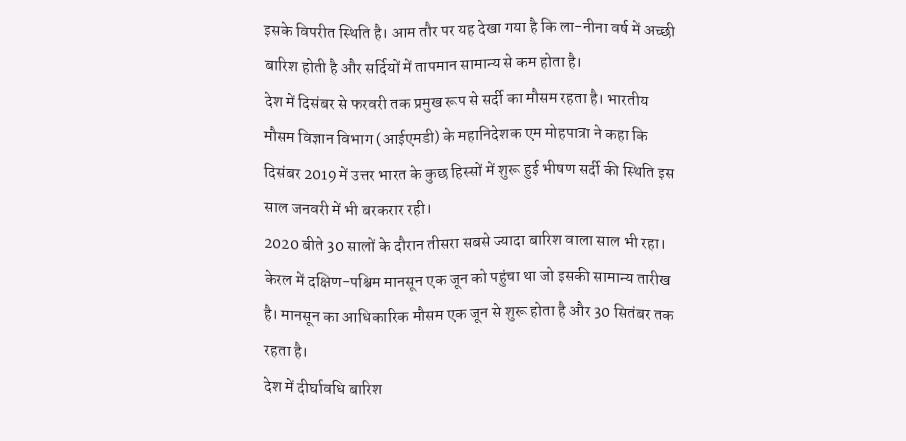इसके विपरीत स्थिति है। आम तौर पर यह देखा गया है कि ला-नीना वर्ष में अच्छी बारिश होती है और सर्दियों में तापमान सामान्य से कम होता है।
देश में दिसंबर से फरवरी तक प्रमुख रूप से सर्दी का मौसम रहता है। भारतीय मौसम विज्ञान विभाग (आईएमडी) के महानिदेशक एम मोहपात्रा ने कहा कि दिसंबर 2019 में उत्तर भारत के कुछ हिस्सों में शुरू हुई भीषण सर्दी की स्थिति इस साल जनवरी में भी बरकरार रही।
2020 बीते 30 सालों के दौरान तीसरा सबसे ज्यादा बारिश वाला साल भी रहा। केरल में दक्षिण-पश्चिम मानसून एक जून को पहुंचा था जो इसकी सामान्य तारीख है। मानसून का आधिकारिक मौसम एक जून से शुरू होता है और 30 सितंबर तक रहता है।
देश में दीर्घावधि बारिश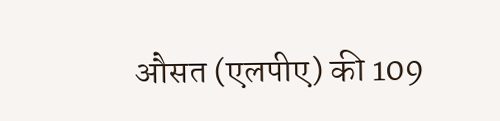औसत (एलपीए) की 109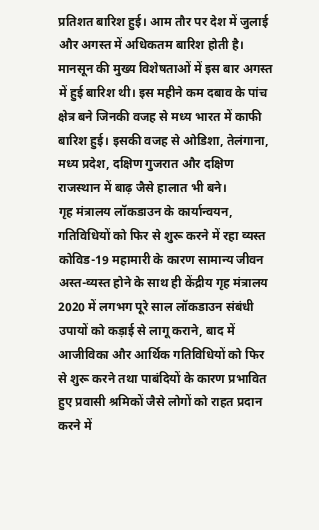प्रतिशत बारिश हुई। आम तौर पर देश में जुलाई और अगस्त में अधिकतम बारिश होती है। मानसून की मुख्य विशेषताओं में इस बार अगस्त में हुई बारिश थी। इस महीने कम दबाव के पांच क्षेत्र बने जिनकी वजह से मध्य भारत में काफी बारिश हुई। इसकी वजह से ओडिशा, तेलंगाना, मध्य प्रदेश, दक्षिण गुजरात और दक्षिण राजस्थान में बाढ़ जैसे हालात भी बने।
गृह मंत्रालय लॉकडाउन के कार्यान्वयन, गतिविधियों को फिर से शुरू करने में रहा व्यस्त
कोविड-19 महामारी के कारण सामान्य जीवन अस्त-व्यस्त होने के साथ ही केंद्रीय गृह मंत्रालय 2020 में लगभग पूरे साल लॉकडाउन संबंधी उपायों को कड़ाई से लागू कराने, बाद में आजीविका और आर्थिक गतिविधियों को फिर से शुरू करने तथा पाबंदियों के कारण प्रभावित हुए प्रवासी श्रमिकों जैसे लोगों को राहत प्रदान करने में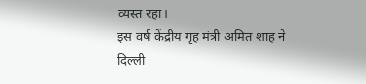व्यस्त रहा।
इस वर्ष केंद्रीय गृह मंत्री अमित शाह ने दिल्ली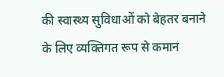की स्वास्थ्य सुविधाओं को बेहतर बनाने के लिए व्यक्तिगत रूप से कमान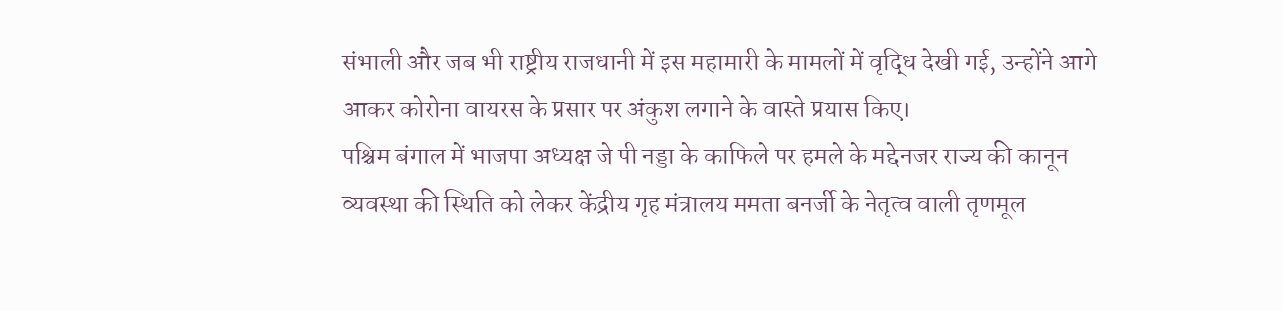संभाली और जब भी राष्ट्रीय राजधानी में इस महामारी के मामलों में वृद्धि देखी गई, उन्होंने आगे आकर कोरोना वायरस के प्रसार पर अंकुश लगाने के वास्ते प्रयास किए।
पश्चिम बंगाल में भाजपा अध्यक्ष जे पी नड्डा के काफिले पर हमले के मद्देनजर राज्य की कानून व्यवस्था की स्थिति को लेकर केंद्रीय गृह मंत्रालय ममता बनर्जी के नेतृत्व वाली तृणमूल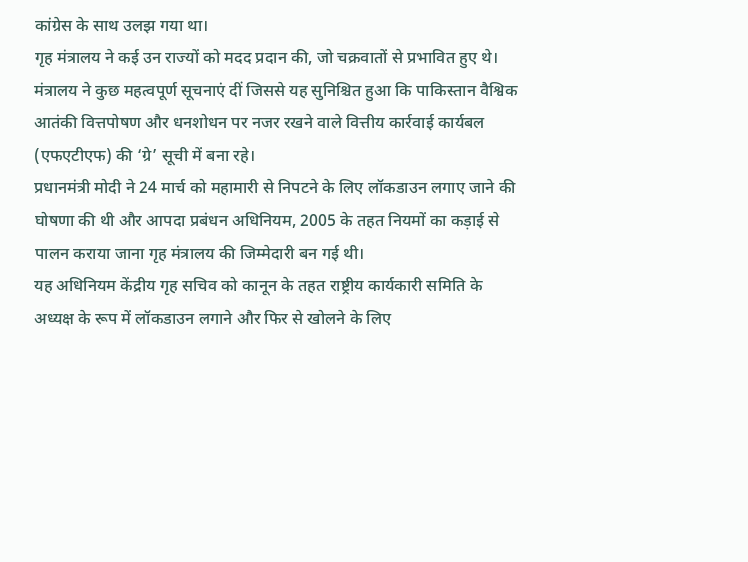कांग्रेस के साथ उलझ गया था।
गृह मंत्रालय ने कई उन राज्यों को मदद प्रदान की, जो चक्रवातों से प्रभावित हुए थे। मंत्रालय ने कुछ महत्वपूर्ण सूचनाएं दीं जिससे यह सुनिश्चित हुआ कि पाकिस्तान वैश्विक आतंकी वित्तपोषण और धनशोधन पर नजर रखने वाले वित्तीय कार्रवाई कार्यबल (एफएटीएफ) की ‘ग्रे’ सूची में बना रहे।
प्रधानमंत्री मोदी ने 24 मार्च को महामारी से निपटने के लिए लॉकडाउन लगाए जाने की घोषणा की थी और आपदा प्रबंधन अधिनियम, 2005 के तहत नियमों का कड़ाई से पालन कराया जाना गृह मंत्रालय की जिम्मेदारी बन गई थी।
यह अधिनियम केंद्रीय गृह सचिव को कानून के तहत राष्ट्रीय कार्यकारी समिति के अध्यक्ष के रूप में लॉकडाउन लगाने और फिर से खोलने के लिए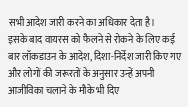सभी आदेश जारी करने का अधिकार देता है।
इसके बाद वायरस को फैलने से रोकने के लिए कई बार लॉकडाउन के आदेश, दिशा-निर्देश जारी किए गए और लोगों की जरूरतों के अनुसार उन्हें अपनी आजीविका चलाने के मौके भी दिए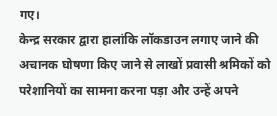गए।
केन्द्र सरकार द्वारा हालांकि लॉकडाउन लगाए जाने की अचानक घोषणा किए जाने से लाखों प्रवासी श्रमिकों को परेशानियों का सामना करना पड़ा और उन्हें अपने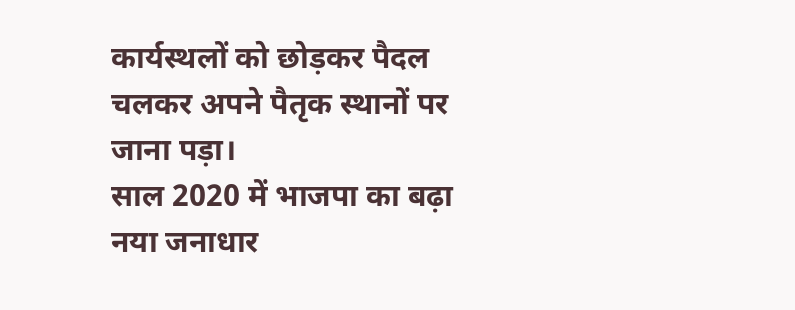कार्यस्थलों को छोड़कर पैदल चलकर अपने पैतृक स्थानों पर जाना पड़ा।
साल 2020 में भाजपा का बढ़ा नया जनाधार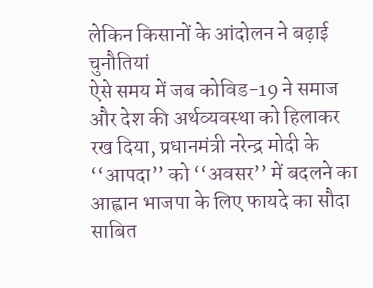लेकिन किसानों के आंदोलन ने बढ़ाई चुनौतियां
ऐसे समय में जब कोविड-19 ने समाज और देश की अर्थव्यवस्था को हिलाकर रख दिया, प्रधानमंत्री नरेन्द्र मोदी के ‘‘आपदा’’ को ‘‘अवसर’’ में बदलने का आह्वान भाजपा के लिए फायदे का सौदा साबित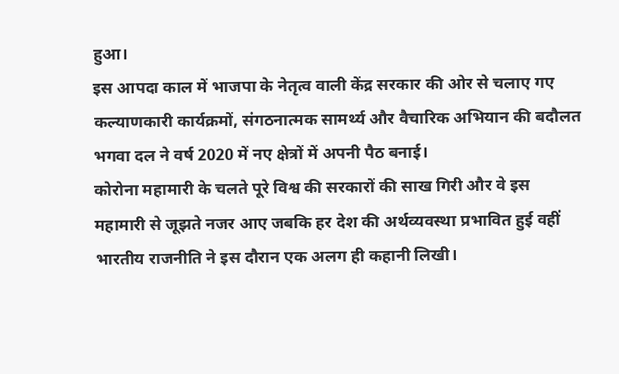हुआ।
इस आपदा काल में भाजपा के नेतृत्व वाली केंद्र सरकार की ओर से चलाए गए कल्याणकारी कार्यक्रमों, संगठनात्मक सामर्थ्य और वैचारिक अभियान की बदौलत भगवा दल ने वर्ष 2020 में नए क्षेत्रों में अपनी पैठ बनाई।
कोरोना महामारी के चलते पूरे विश्व की सरकारों की साख गिरी और वे इस महामारी से जूझते नजर आए जबकि हर देश की अर्थव्यवस्था प्रभावित हुई वहीं भारतीय राजनीति ने इस दौरान एक अलग ही कहानी लिखी।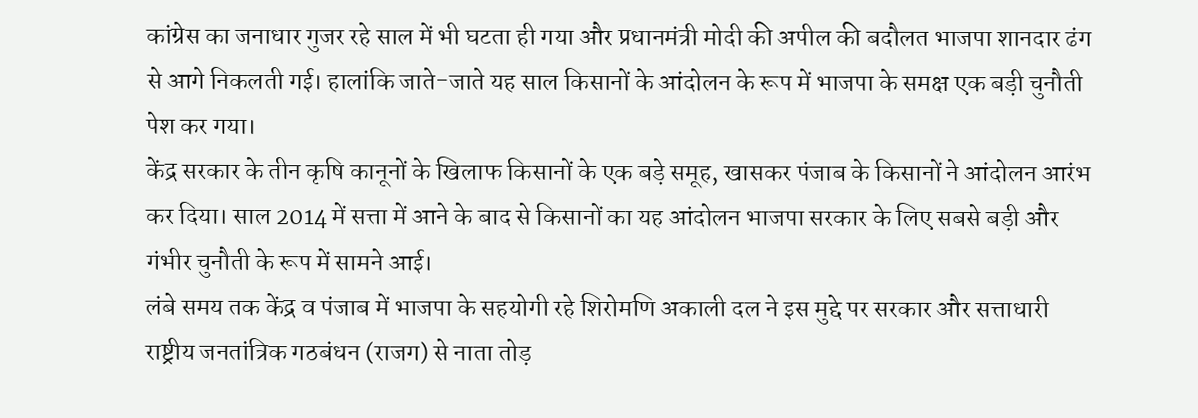कांग्रेस का जनाधार गुजर रहे साल में भी घटता ही गया और प्रधानमंत्री मोदी की अपील की बदौलत भाजपा शानदार ढंग से आगे निकलती गई। हालांकि जाते-जाते यह साल किसानों के आंदोलन के रूप में भाजपा के समक्ष एक बड़ी चुनौती पेश कर गया।
केंद्र सरकार के तीन कृषि कानूनों के खिलाफ किसानों के एक बड़े समूह, खासकर पंजाब के किसानों ने आंदोलन आरंभ कर दिया। साल 2014 में सत्ता में आने के बाद से किसानों का यह आंदोलन भाजपा सरकार के लिए सबसे बड़ी और गंभीर चुनौती के रूप में सामने आई।
लंबे समय तक केंद्र व पंजाब में भाजपा के सहयोगी रहे शिरोमणि अकाली दल ने इस मुद्दे पर सरकार और सत्ताधारी राष्ट्रीय जनतांत्रिक गठबंधन (राजग) से नाता तोड़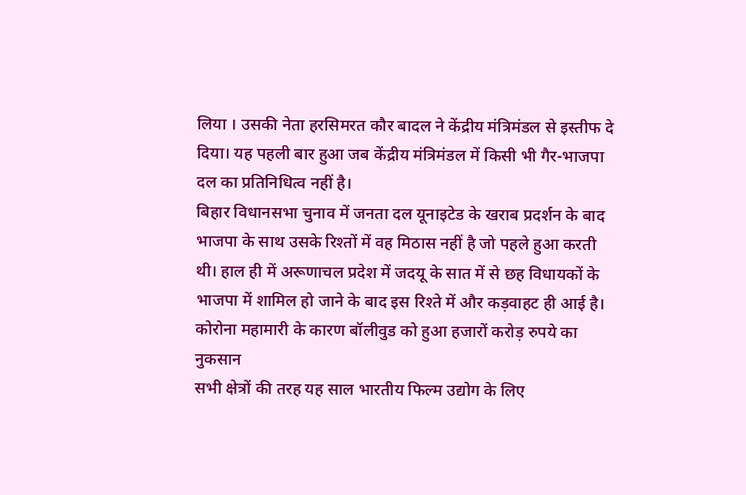लिया । उसकी नेता हरसिमरत कौर बादल ने केंद्रीय मंत्रिमंडल से इस्तीफ दे दिया। यह पहली बार हुआ जब केंद्रीय मंत्रिमंडल में किसी भी गैर-भाजपा दल का प्रतिनिधित्व नहीं है।
बिहार विधानसभा चुनाव में जनता दल यूनाइटेड के खराब प्रदर्शन के बाद भाजपा के साथ उसके रिश्तों में वह मिठास नहीं है जो पहले हुआ करती थी। हाल ही में अरूणाचल प्रदेश में जदयू के सात में से छह विधायकों के भाजपा में शामिल हो जाने के बाद इस रिश्ते में और कड़वाहट ही आई है।
कोरोना महामारी के कारण बॉलीवुड को हुआ हजारों करोड़ रुपये का नुकसान
सभी क्षेत्रों की तरह यह साल भारतीय फिल्म उद्योग के लिए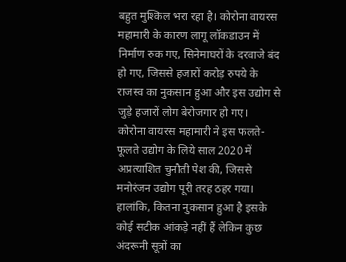बहुत मुश्किल भरा रहा है। कोरोना वायरस महामारी के कारण लागू लॉकडाउन में निर्माण रुक गए, सिनेमाघरों के दरवाजे बंद हो गए, जिससे हजारों करोड़ रुपये के राजस्व का नुकसान हुआ और इस उद्योग से जुड़े हजारों लोग बेरोजगार हो गए।
कोरोना वायरस महामारी ने इस फलते-फूलते उद्योग के लिये साल 2020 में अप्रत्याशित चुनौती पेश की, जिससे मनोरंजन उद्योग पूरी तरह ठहर गया। हालांकि, कितना नुकसान हुआ है इसके कोई सटीक आंकड़े नहीं हैं लेकिन कुछ अंदरूनी सूत्रों का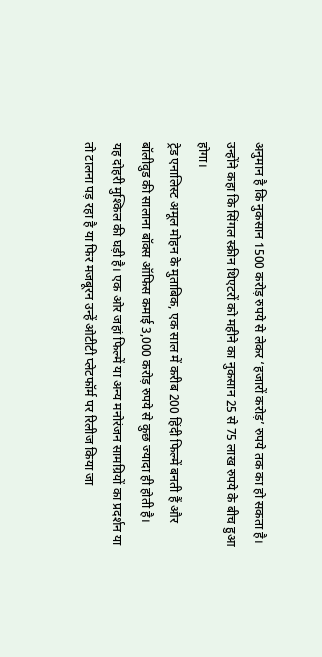अनुमान है कि नुकसान 1500 करोड़ रुपये से लेकर ‘हजारों करोड़’ रुपये तक का हो सकता है। उन्होंने कहा कि सिंगल स्क्रीन थिएटरों को महीने का नुकसान 25 से 75 लाख रुपये के बीच हुआ होगा।
ट्रेड एनालिस्ट अमूल मोहन के मुताबिक, एक साल में करीब 200 हिंदी फिल्में बनती हैं और बॉलीवुड की सालाना बॉक्स ऑफिस कमाई 3,000 करोड़ रुपये से कुछ ज्यादा ही होती है।
यह दोहरी मुश्किल की घड़ी है। एक ओर जहां फिल्में या अन्य मनोरंजन सामग्रियों का प्रदर्शन या तो टालना पड़ रहा है या फिर मजबूरन उन्हें ओटीटी प्लेटफॉर्म पर रिलीज किया जा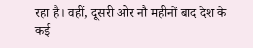रहा है। वहीं, दूसरी ओर नौ महीनों बाद देश के कई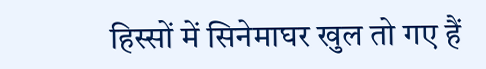हिस्सों में सिनेमाघर खुल तो गए हैं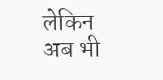लेकिन अब भी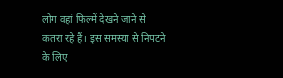लोग वहां फिल्में देखने जाने से कतरा रहे हैं। इस समस्या से निपटने के लिए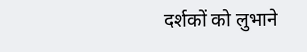दर्शकों को लुभाने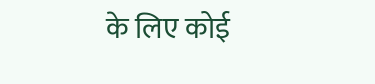के लिए कोई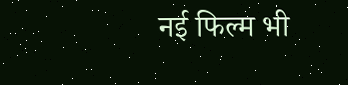नई फिल्म भी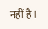नहीं है।